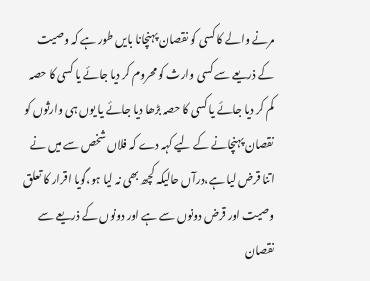مرنے والے کا کسی کو نقصان پہنچانا بایں طور ہے کہ وصیت کے ذریعے سے کسی وارث کو محروم کر دیا جائے یا کسی کا حصہ کم کر دیا جائے یا کسی کا حصہ بڑھا دیا جائے یا یوں ہی وارثوں کو نقصان پہنچانے کے لیے کہہ دے کہ فلاں شخص سے میں نے اتنا قرض لیا ہے،درآں حالیکہ کچھ بھی نہ لیا ہو،گویا اقرار کا تعلق وصیت اور قرض دونوں سے ہے اور دونوں کے ذریعے سے نقصان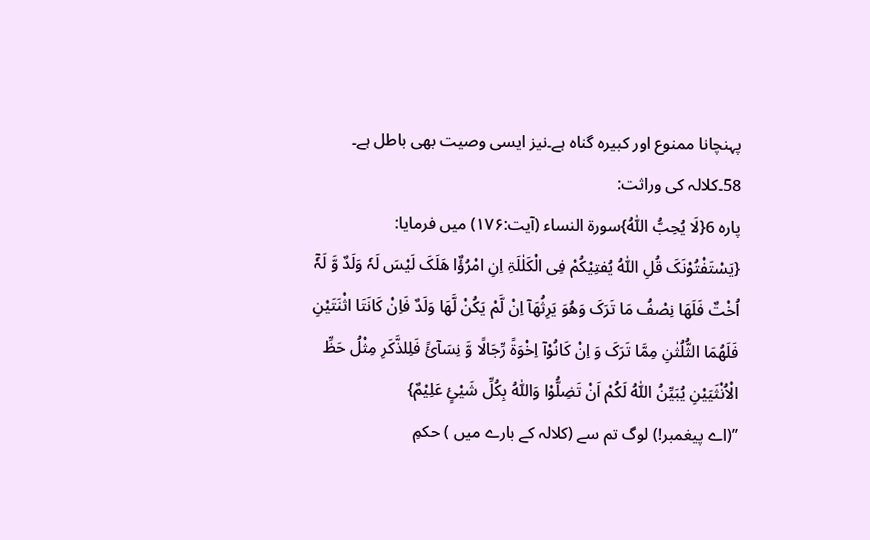پہنچانا ممنوع اور کبیرہ گناہ ہے۔نیز ایسی وصیت بھی باطل ہے۔
58۔کلالہ کی وراثت:
پارہ 6{لَا یُحِبُّ اللّٰہُ}سورۃ النساء (آیت:۱۷۶) میں فرمایا:
{یَسْتَفْتُوْنَکَ قُلِ اللّٰہُ یُفتِیْکُمْ فِی الْکَلٰلَۃِ اِنِ امْرُؤٌا ھَلَکَ لَیْسَ لَہٗ وَلَدٌ وَّ لَہٗٓ اُخْتٌ فَلَھَا نِصْفُ مَا تَرَکَ وَھُوَ یَرِثُھَآ اِنْ لَّمْ یَکُنْ لَّھَا وَلَدٌ فَاِنْ کَانَتَا اثْنَتَیْنِ فَلَھُمَا الثُّلُثٰنِ مِمَّا تَرَکَ وَ اِنْ کَانُوْآ اِخْوَۃً رِّجَالًا وَّ نِسَآئً فَلِلذَّکَرِ مِثْلُ حَظِّ الْاُنْثَیَیْنِ یُبَیِّنُ اللّٰہُ لَکُمْ اَنْ تَضِلُّوْا وَاللّٰہُ بِکُلِّ شَیْئٍ عَلِیْمٌ}
’’(اے پیغمبر!) لوگ تم سے (کلالہ کے بارے میں ) حکمِ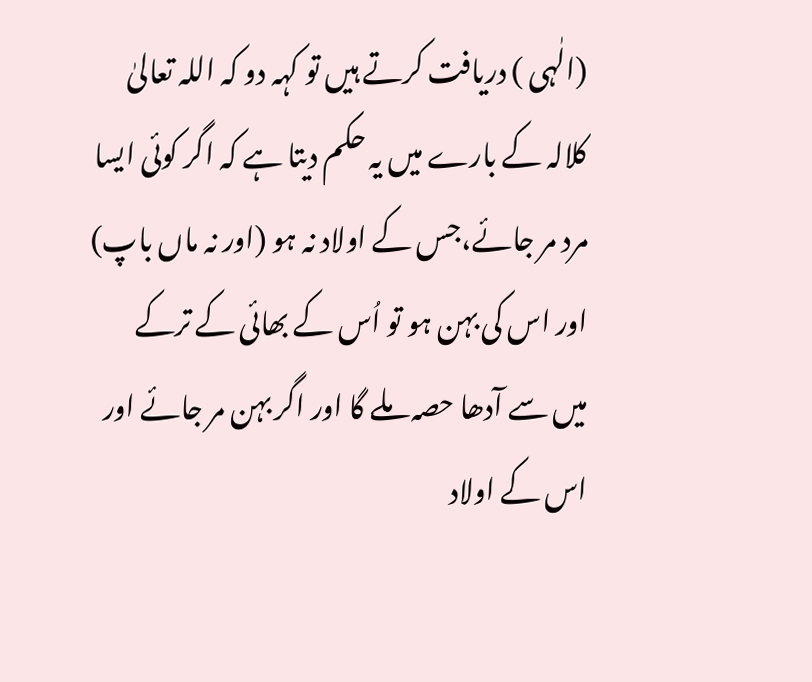(الٰہی ) دریافت کرتے ہیں تو کہہ دو کہ اللہ تعالیٰ کلالہ کے بارے میں یہ حکم دیتا ہے کہ اگر کوئی ایسا مرد مر جائے،جس کے اولاد نہ ہو (اور نہ ماں باپ) اور اس کی بہن ہو تو اُس کے بھائی کے ترکے میں سے آدھا حصہ ملے گا اور اگر بہن مر جائے اور اس کے اولاد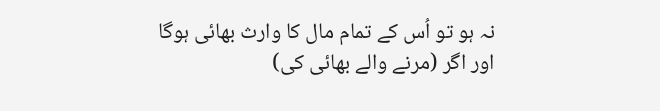نہ ہو تو اُس کے تمام مال کا وارث بھائی ہوگا اور اگر (مرنے والے بھائی کی)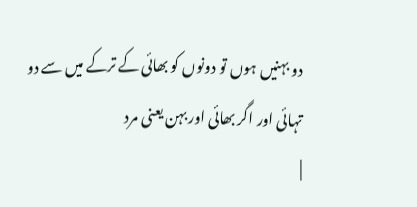دو بہنیں ہوں تو دونوں کو بھائی کے ترکے میں سے دو تہائی اور اگر بھائی اور بہن یعنی مرد
|